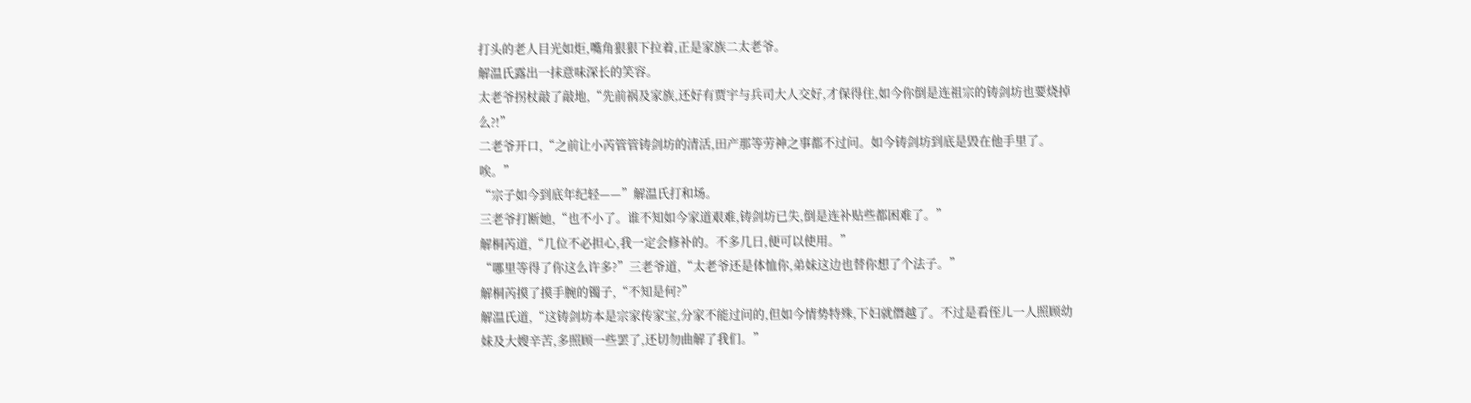打头的老人目光如炬,嘴角狠狠下拉着,正是家族二太老爷。
解温氏露出一抹意味深长的笑容。
太老爷拐杖敲了敲地,“先前祸及家族,还好有贾宇与兵司大人交好,才保得住,如今你倒是连祖宗的铸剑坊也要烧掉么?!”
二老爷开口,“之前让小芮管管铸剑坊的清活,田产那等劳神之事都不过问。如今铸剑坊到底是毁在他手里了。唉。”
“宗子如今到底年纪轻——”解温氏打和场。
三老爷打断她,“也不小了。谁不知如今家道艰难,铸剑坊已失,倒是连补贴些都困难了。”
解桐芮道,“几位不必担心,我一定会修补的。不多几日,便可以使用。”
“哪里等得了你这么许多?”三老爷道,“太老爷还是体恤你,弟妹这边也替你想了个法子。”
解桐芮摸了摸手腕的镯子,“不知是何?”
解温氏道,“这铸剑坊本是宗家传家宝,分家不能过问的,但如今情势特殊,下妇就僭越了。不过是看侄儿一人照顾幼妹及大嫂辛苦,多照顾一些罢了,还切勿曲解了我们。”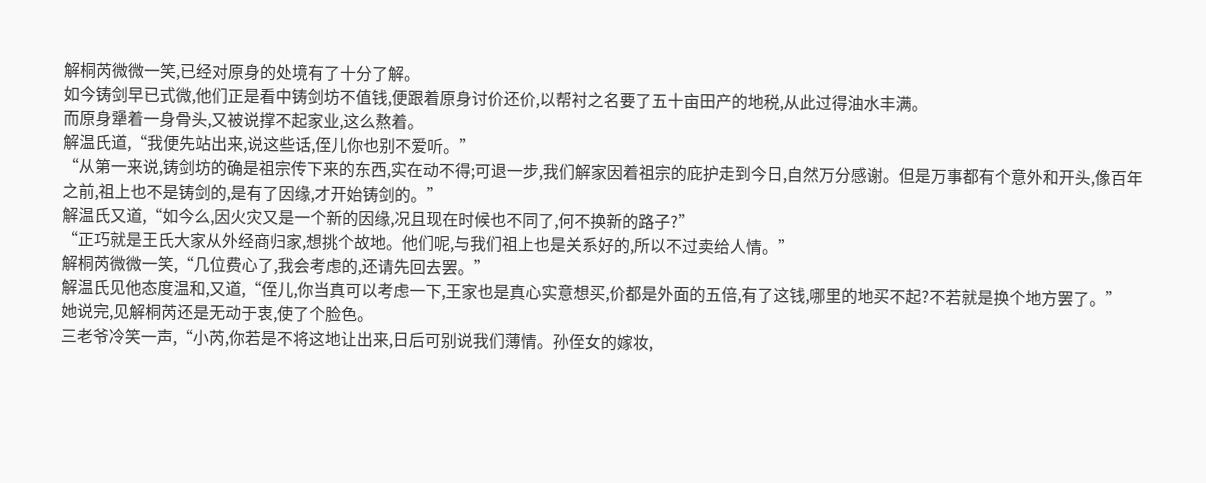解桐芮微微一笑,已经对原身的处境有了十分了解。
如今铸剑早已式微,他们正是看中铸剑坊不值钱,便跟着原身讨价还价,以帮衬之名要了五十亩田产的地税,从此过得油水丰满。
而原身犟着一身骨头,又被说撑不起家业,这么熬着。
解温氏道,“我便先站出来,说这些话,侄儿你也别不爱听。”
“从第一来说,铸剑坊的确是祖宗传下来的东西,实在动不得;可退一步,我们解家因着祖宗的庇护走到今日,自然万分感谢。但是万事都有个意外和开头,像百年之前,祖上也不是铸剑的,是有了因缘,才开始铸剑的。”
解温氏又道,“如今么,因火灾又是一个新的因缘,况且现在时候也不同了,何不换新的路子?”
“正巧就是王氏大家从外经商归家,想挑个故地。他们呢,与我们祖上也是关系好的,所以不过卖给人情。”
解桐芮微微一笑,“几位费心了,我会考虑的,还请先回去罢。”
解温氏见他态度温和,又道,“侄儿,你当真可以考虑一下,王家也是真心实意想买,价都是外面的五倍,有了这钱,哪里的地买不起?不若就是换个地方罢了。”
她说完,见解桐芮还是无动于衷,使了个脸色。
三老爷冷笑一声,“小芮,你若是不将这地让出来,日后可别说我们薄情。孙侄女的嫁妆,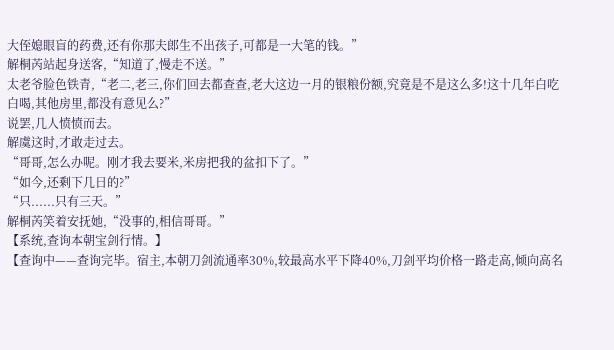大侄媳眼盲的药费,还有你那夫郎生不出孩子,可都是一大笔的钱。”
解桐芮站起身送客,“知道了,慢走不送。”
太老爷脸色铁青,“老二,老三,你们回去都查查,老大这边一月的银粮份额,究竟是不是这么多!这十几年白吃白喝,其他房里,都没有意见么?”
说罢,几人愤愤而去。
解虞这时,才敢走过去。
“哥哥,怎么办呢。刚才我去要米,米房把我的盆扣下了。”
“如今,还剩下几日的?”
“只......只有三天。”
解桐芮笑着安抚她,“没事的,相信哥哥。”
【系统,查询本朝宝剑行情。】
【查询中——查询完毕。宿主,本朝刀剑流通率30%,较最高水平下降40%,刀剑平均价格一路走高,倾向高名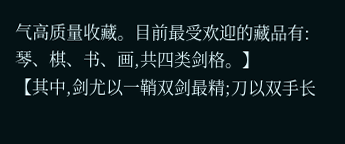气高质量收藏。目前最受欢迎的藏品有:琴、棋、书、画,共四类剑格。】
【其中,剑尤以一鞘双剑最精;刀以双手长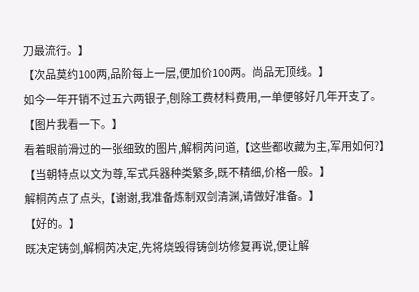刀最流行。】
【次品莫约100两,品阶每上一层,便加价100两。尚品无顶线。】
如今一年开销不过五六两银子,刨除工费材料费用,一单便够好几年开支了。
【图片我看一下。】
看着眼前滑过的一张细致的图片,解桐芮问道,【这些都收藏为主,军用如何?】
【当朝特点以文为尊,军式兵器种类繁多,既不精细,价格一般。】
解桐芮点了点头,【谢谢,我准备炼制双剑清渊,请做好准备。】
【好的。】
既决定铸剑,解桐芮决定,先将烧毁得铸剑坊修复再说,便让解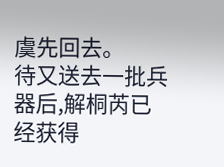虞先回去。
待又送去一批兵器后,解桐芮已经获得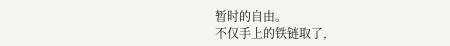暂时的自由。
不仅手上的铁链取了,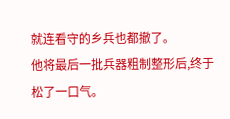就连看守的乡兵也都撤了。
他将最后一批兵器粗制整形后,终于松了一口气。